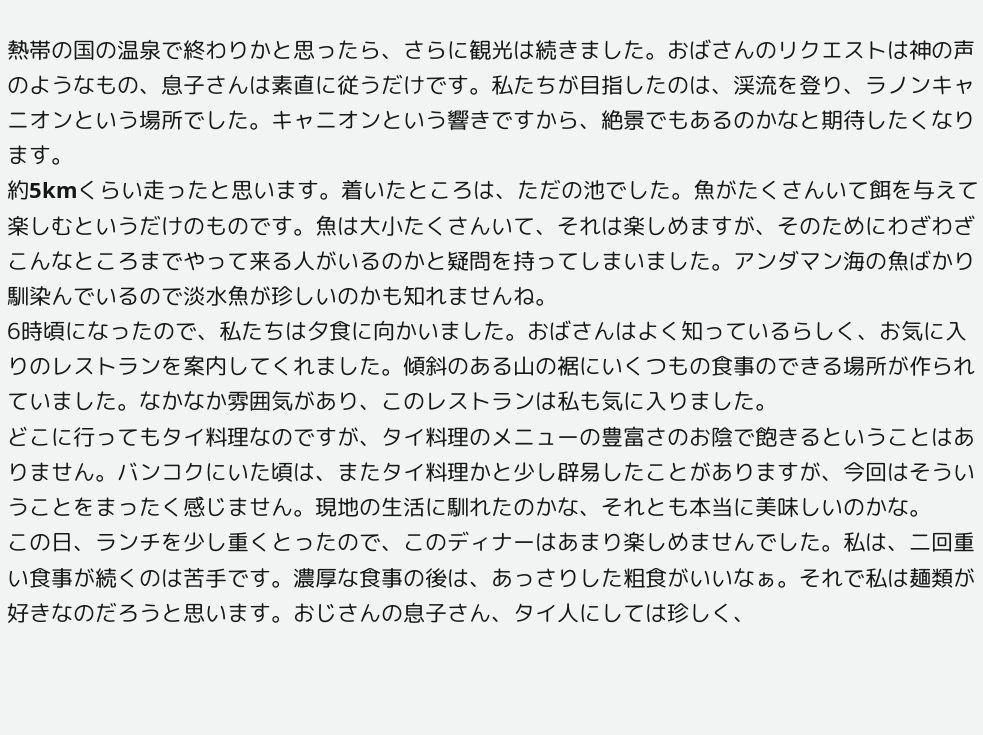熱帯の国の温泉で終わりかと思ったら、さらに観光は続きました。おばさんのリクエストは神の声のようなもの、息子さんは素直に従うだけです。私たちが目指したのは、渓流を登り、ラノンキャニオンという場所でした。キャニオンという響きですから、絶景でもあるのかなと期待したくなります。
約5kmくらい走ったと思います。着いたところは、ただの池でした。魚がたくさんいて餌を与えて楽しむというだけのものです。魚は大小たくさんいて、それは楽しめますが、そのためにわざわざこんなところまでやって来る人がいるのかと疑問を持ってしまいました。アンダマン海の魚ばかり馴染んでいるので淡水魚が珍しいのかも知れませんね。
6時頃になったので、私たちは夕食に向かいました。おばさんはよく知っているらしく、お気に入りのレストランを案内してくれました。傾斜のある山の裾にいくつもの食事のできる場所が作られていました。なかなか雰囲気があり、このレストランは私も気に入りました。
どこに行ってもタイ料理なのですが、タイ料理のメニューの豊富さのお陰で飽きるということはありません。バンコクにいた頃は、またタイ料理かと少し辟易したことがありますが、今回はそういうことをまったく感じません。現地の生活に馴れたのかな、それとも本当に美味しいのかな。
この日、ランチを少し重くとったので、このディナーはあまり楽しめませんでした。私は、二回重い食事が続くのは苦手です。濃厚な食事の後は、あっさりした粗食がいいなぁ。それで私は麺類が好きなのだろうと思います。おじさんの息子さん、タイ人にしては珍しく、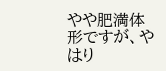やや肥満体形ですが、やはり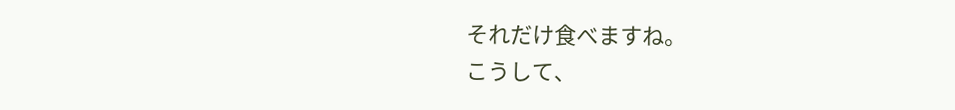それだけ食べますね。
こうして、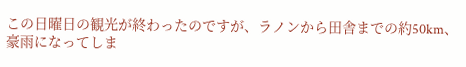この日曜日の観光が終わったのですが、ラノンから田舎までの約50km、豪雨になってしま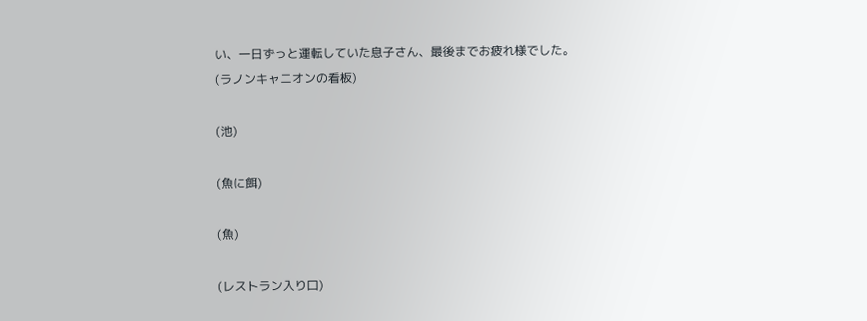い、一日ずっと運転していた息子さん、最後までお疲れ様でした。
(ラノンキャニオンの看板)

(池)

(魚に餌)

(魚)

(レストラン入り口)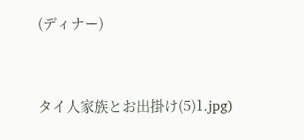(ディナー)



タイ人家族とお出掛け(5)1.jpg)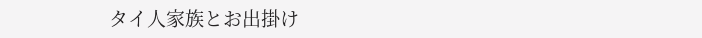タイ人家族とお出掛け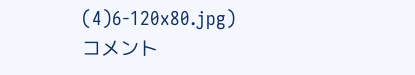(4)6-120x80.jpg)
コメント